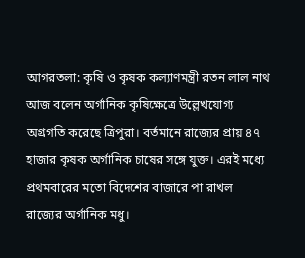আগরতলা: কৃষি ও কৃষক কল্যাণমন্ত্রী রতন লাল নাথ আজ বলেন অর্গানিক কৃষিক্ষেত্রে উল্লেখযোগ্য অগ্রগতি করেছে ত্রিপুরা। বর্তমানে রাজ্যের প্রায় ৪৭ হাজার কৃষক অর্গানিক চাষের সঙ্গে যুক্ত। এরই মধ্যে প্রথমবারের মতো বিদেশের বাজারে পা রাখল রাজ্যের অর্গানিক মধু।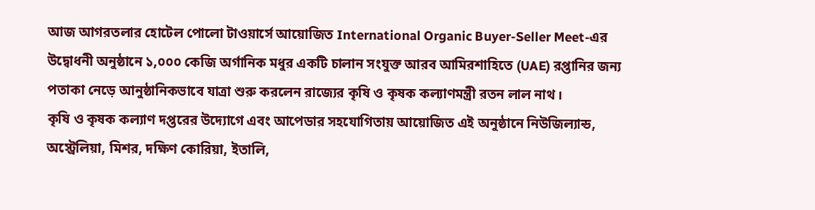আজ আগরতলার হোটেল পোলো টাওয়ার্সে আয়োজিত International Organic Buyer-Seller Meet-এর উদ্বোধনী অনুষ্ঠানে ১,০০০ কেজি অর্গানিক মধুর একটি চালান সংযুক্ত আরব আমিরশাহিতে (UAE) রপ্তানির জন্য পতাকা নেড়ে আনুষ্ঠানিকভাবে যাত্রা শুরু করলেন রাজ্যের কৃষি ও কৃষক কল্যাণমন্ত্রী রতন লাল নাথ।
কৃষি ও কৃষক কল্যাণ দপ্তরের উদ্যোগে এবং আপেডার সহযোগিতায় আয়োজিত এই অনুষ্ঠানে নিউজিল্যান্ড, অস্ট্রেলিয়া, মিশর, দক্ষিণ কোরিয়া, ইতালি,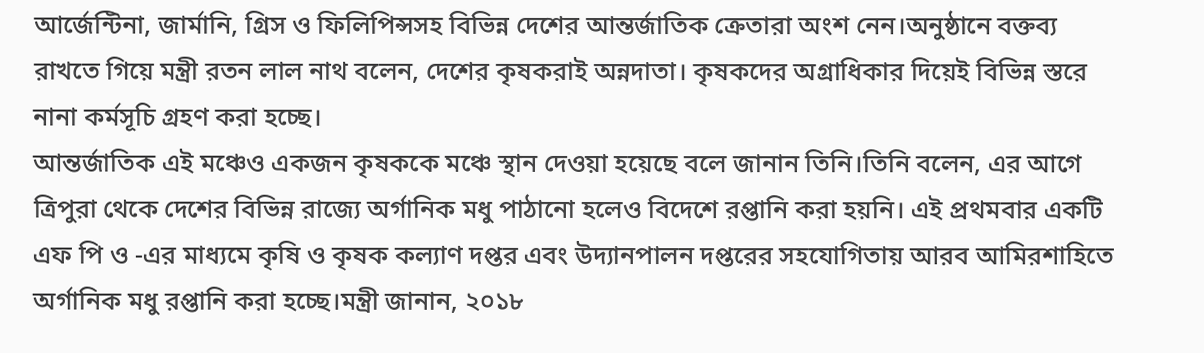আর্জেন্টিনা, জার্মানি, গ্রিস ও ফিলিপিন্সসহ বিভিন্ন দেশের আন্তর্জাতিক ক্রেতারা অংশ নেন।অনুষ্ঠানে বক্তব্য রাখতে গিয়ে মন্ত্রী রতন লাল নাথ বলেন, দেশের কৃষকরাই অন্নদাতা। কৃষকদের অগ্রাধিকার দিয়েই বিভিন্ন স্তরে নানা কর্মসূচি গ্রহণ করা হচ্ছে।
আন্তর্জাতিক এই মঞ্চেও একজন কৃষককে মঞ্চে স্থান দেওয়া হয়েছে বলে জানান তিনি।তিনি বলেন, এর আগে ত্রিপুরা থেকে দেশের বিভিন্ন রাজ্যে অর্গানিক মধু পাঠানো হলেও বিদেশে রপ্তানি করা হয়নি। এই প্রথমবার একটি এফ পি ও -এর মাধ্যমে কৃষি ও কৃষক কল্যাণ দপ্তর এবং উদ্যানপালন দপ্তরের সহযোগিতায় আরব আমিরশাহিতে অর্গানিক মধু রপ্তানি করা হচ্ছে।মন্ত্রী জানান, ২০১৮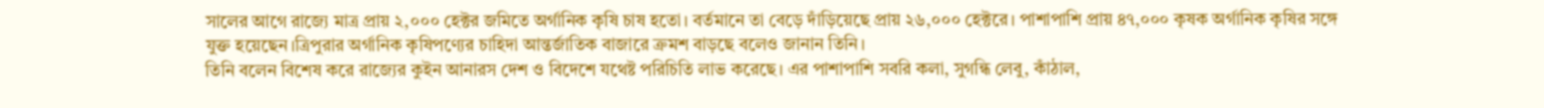সালের আগে রাজ্যে মাত্র প্রায় ২,০০০ হেক্টর জমিতে অর্গানিক কৃষি চাষ হতো। বর্তমানে তা বেড়ে দাঁড়িয়েছে প্রায় ২৬,০০০ হেক্টরে। পাশাপাশি প্রায় ৪৭,০০০ কৃষক অর্গানিক কৃষির সঙ্গে যুক্ত হয়েছেন।ত্রিপুরার অর্গানিক কৃষিপণ্যের চাহিদা আন্তর্জাতিক বাজারে ক্রমশ বাড়ছে বলেও জানান তিনি।
তিনি বলেন বিশেষ করে রাজ্যের কুইন আনারস দেশ ও বিদেশে যথেষ্ট পরিচিতি লাভ করেছে। এর পাশাপাশি সবরি কলা, সুগন্ধি লেবু, কাঁঠাল,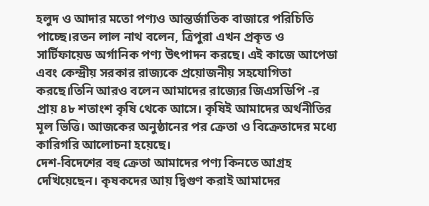হলুদ ও আদার মতো পণ্যও আন্তর্জাতিক বাজারে পরিচিতি পাচ্ছে।রতন লাল নাথ বলেন, ত্রিপুরা এখন প্রকৃত ও সার্টিফায়েড অর্গানিক পণ্য উৎপাদন করছে। এই কাজে আপেডা এবং কেন্দ্রীয় সরকার রাজ্যকে প্রয়োজনীয় সহযোগিতা করছে।তিনি আরও বলেন আমাদের রাজ্যের জিএসডিপি -র প্রায় ৪৮ শতাংশ কৃষি থেকে আসে। কৃষিই আমাদের অর্থনীতির মূল ভিত্তি। আজকের অনুষ্ঠানের পর ক্রেতা ও বিক্রেতাদের মধ্যে কারিগরি আলোচনা হয়েছে।
দেশ-বিদেশের বহু ক্রেতা আমাদের পণ্য কিনতে আগ্রহ দেখিয়েছেন। কৃষকদের আয় দ্বিগুণ করাই আমাদের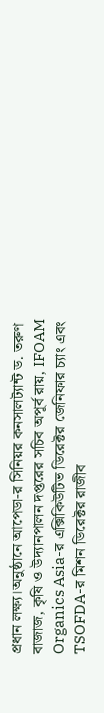প্রধান লক্ষ্য।অনুষ্ঠানে আপেডা-র সিনিয়র কনসালট্যান্ট ড. তরুণ বাজাজ, কৃষি ও উদ্যানপালন দপ্তরের সচিব অপূর্ব রায়, IFOAM Organics Asia-র এক্সিকিউটিভ ডিরেক্টর জেনিফার চ্যাং এবং TSOFDA-র মিশন ডিরেক্টর রাজীব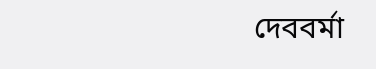দেববর্মা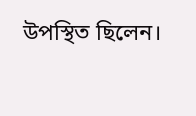উপস্থিত ছিলেন।